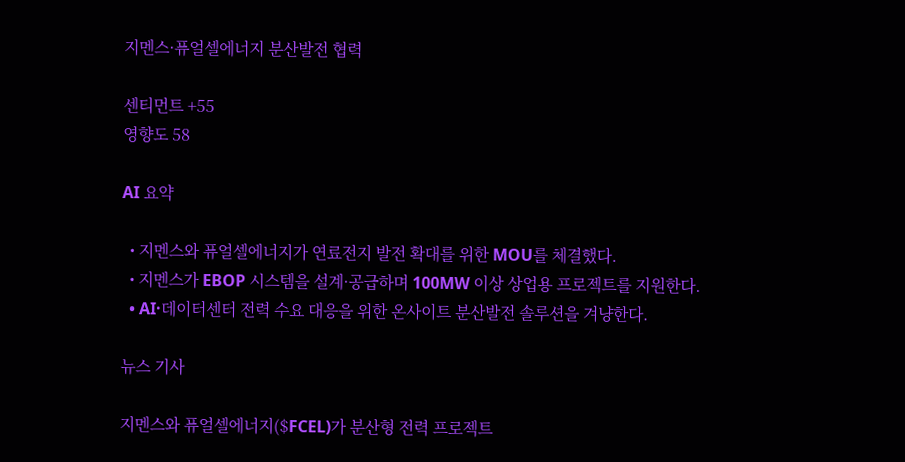지멘스·퓨얼셀에너지 분산발전 협력

센티먼트 +55
영향도 58

AI 요약

  • 지멘스와 퓨얼셀에너지가 연료전지 발전 확대를 위한 MOU를 체결했다.
  • 지멘스가 EBOP 시스템을 설계·공급하며 100MW 이상 상업용 프로젝트를 지원한다.
  • AI·데이터센터 전력 수요 대응을 위한 온사이트 분산발전 솔루션을 겨냥한다.

뉴스 기사

지멘스와 퓨얼셀에너지($FCEL)가 분산형 전력 프로젝트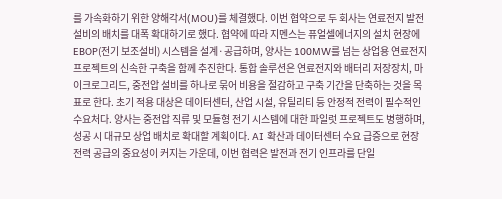를 가속화하기 위한 양해각서(MOU)를 체결했다. 이번 협약으로 두 회사는 연료전지 발전 설비의 배치를 대폭 확대하기로 했다. 협약에 따라 지멘스는 퓨얼셀에너지의 설치 현장에 EBOP(전기 보조설비) 시스템을 설계·공급하며, 양사는 100MW를 넘는 상업용 연료전지 프로젝트의 신속한 구축을 함께 추진한다. 통합 솔루션은 연료전지와 배터리 저장장치, 마이크로그리드, 중전압 설비를 하나로 묶어 비용을 절감하고 구축 기간을 단축하는 것을 목표로 한다. 초기 적용 대상은 데이터센터, 산업 시설, 유틸리티 등 안정적 전력이 필수적인 수요처다. 양사는 중전압 직류 및 모듈형 전기 시스템에 대한 파일럿 프로젝트도 병행하며, 성공 시 대규모 상업 배치로 확대할 계획이다. AI 확산과 데이터센터 수요 급증으로 현장 전력 공급의 중요성이 커지는 가운데, 이번 협력은 발전과 전기 인프라를 단일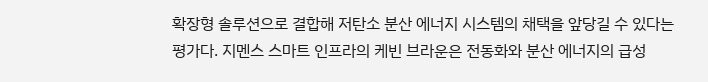확장형 솔루션으로 결합해 저탄소 분산 에너지 시스템의 채택을 앞당길 수 있다는 평가다. 지멘스 스마트 인프라의 케빈 브라운은 전동화와 분산 에너지의 급성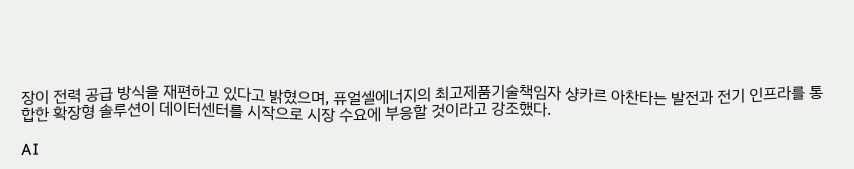장이 전력 공급 방식을 재편하고 있다고 밝혔으며, 퓨얼셀에너지의 최고제품기술책임자 샹카르 아찬타는 발전과 전기 인프라를 통합한 확장형 솔루션이 데이터센터를 시작으로 시장 수요에 부응할 것이라고 강조했다.

AI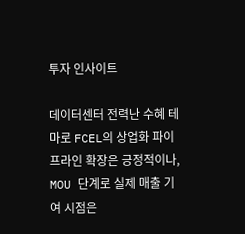투자 인사이트

데이터센터 전력난 수혜 테마로 FCEL의 상업화 파이프라인 확장은 긍정적이나, MOU 단계로 실제 매출 기여 시점은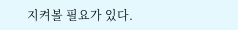지켜볼 필요가 있다.